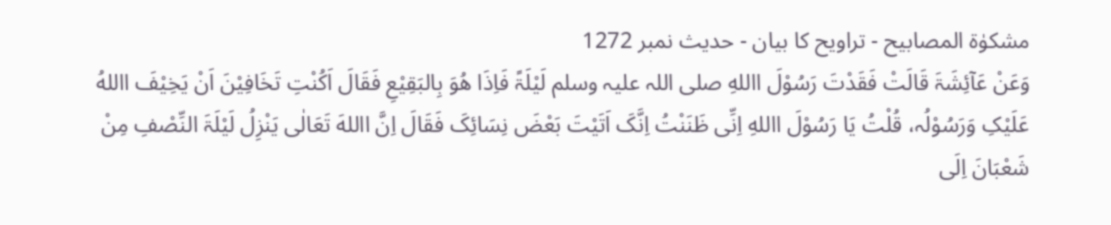مشکوٰۃ المصابیح - تراویح کا بیان - حدیث نمبر 1272
وَعَنْ عَآئِشَۃَ قَالَتْ فَقَدْتَ رَسُوْلَ االلهِ صلی اللہ علیہ وسلم لَیْلَۃً فَاِذَا ھُوَ بِالبَقِیْعِ فَقَالَ اَکُنْتِ تَخَافِیْنَ اَنْ یَخِیْفَ االلهُ عَلَیْکِ وَرَسُوْلُہ، قُلْتُ یَا رَسُوْلَ االلهِ اِنِّی ظَنَنْتُ اِنَّکَ اَتَیْتَ بَعْضَ نِسَائِکَ فَقَالَ اِنَّ االلهَ تَعَالٰی یَنْزِلُ لَیْلَۃَ النِّصْفِ مِنْ شَعْبَانَ اِلَی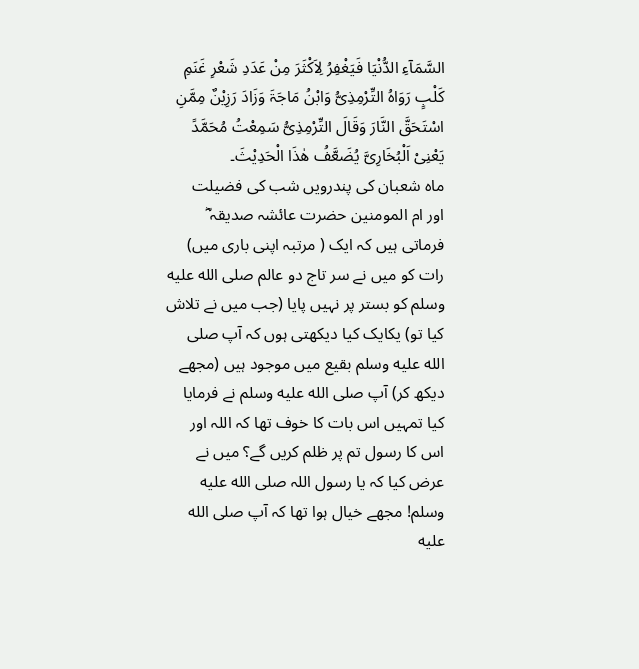السَّمَآءِ الدُّنْیَا فَیَغْفِرُ لِاَکْثَرَ مِنْ عَدَدِ شَعْرِ غَنَمِ کَلْبٍ رَوَاہُ التِّرْمِذِیُّ وَابْنُ مَاجَۃَ وَزَادَ رَزِیْنٌ مِمَّنِ اسْتَحَقَّ النَّارَ وَقَالَ التِّرْمِذِیُّ سَمِعْتُ مُحَمَّدً یَعْنِیْ اَلْبُخَارِیَّ یُضَعَّفُ ھٰذَا الْحَدِیْثَ۔
ماہ شعبان کی پندرویں شب کی فضیلت
اور ام المومنین حضرت عائشہ صدیقہ ؓ فرماتی ہیں کہ ایک ( مرتبہ اپنی باری میں) رات کو میں نے سر تاج دو عالم صلى الله عليه وسلم کو بستر پر نہیں پایا (جب میں نے تلاش کیا تو) یکایک کیا دیکھتی ہوں کہ آپ صلى الله عليه وسلم بقیع میں موجود ہیں (مجھے دیکھ کر) آپ صلى الله عليه وسلم نے فرمایا کیا تمہیں اس بات کا خوف تھا کہ اللہ اور اس کا رسول تم پر ظلم کریں گے؟ میں نے عرض کیا کہ یا رسول اللہ صلى الله عليه وسلم! مجھے خیال ہوا تھا کہ آپ صلى الله عليه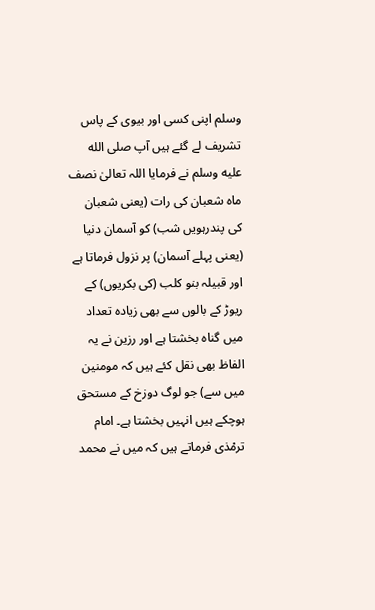وسلم اپنی کسی اور بیوی کے پاس تشریف لے گئے ہیں آپ صلى الله عليه وسلم نے فرمایا اللہ تعالیٰ نصف ماہ شعبان کی رات (یعنی شعبان کی پندرہویں شب) کو آسمان دنیا (یعنی پہلے آسمان) پر نزول فرماتا ہے اور قبیلہ بنو کلب (کی بکریوں) کے ریوڑ کے بالوں سے بھی زیادہ تعداد میں گناہ بخشتا ہے اور رزین نے یہ الفاظ بھی نقل کئے ہیں کہ مومنین میں سے) جو لوگ دوزخ کے مستحق ہوچکے ہیں انہیں بخشتا ہے۔ امام ترمْذی فرماتے ہیں کہ میں نے محمد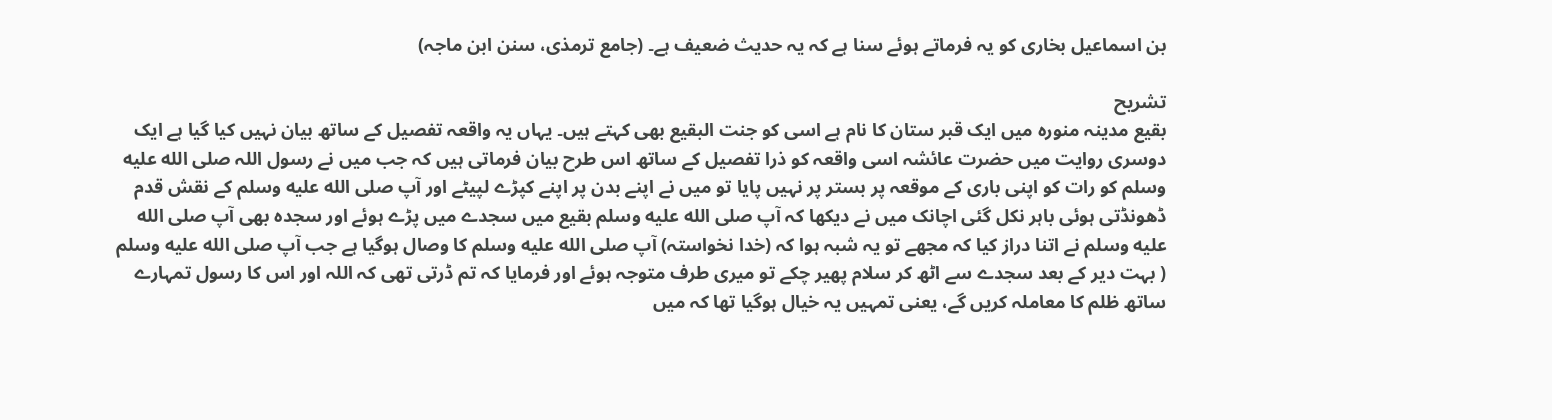بن اسماعیل بخاری کو یہ فرماتے ہوئے سنا ہے کہ یہ حدیث ضعیف ہے۔ (جامع ترمذی، سنن ابن ماجہ)

تشریح
بقیع مدینہ منورہ میں ایک قبر ستان کا نام ہے اسی کو جنت البقیع بھی کہتے ہیں۔ یہاں یہ واقعہ تفصیل کے ساتھ بیان نہیں کیا گیا ہے ایک دوسری روایت میں حضرت عائشہ اسی واقعہ کو ذرا تفصیل کے ساتھ اس طرح بیان فرماتی ہیں کہ جب میں نے رسول اللہ صلى الله عليه وسلم کو رات کو اپنی باری کے موقعہ پر بستر پر نہیں پایا تو میں نے اپنے بدن پر اپنے کپڑے لپیٹے اور آپ صلى الله عليه وسلم کے نقش قدم ڈھونڈتی ہوئی باہر نکل گئی اچانک میں نے دیکھا کہ آپ صلى الله عليه وسلم بقیع میں سجدے میں پڑے ہوئے اور سجدہ بھی آپ صلى الله عليه وسلم نے اتنا دراز کیا کہ مجھے تو یہ شبہ ہوا کہ (خدا نخواستہ) آپ صلى الله عليه وسلم کا وصال ہوگیا ہے جب آپ صلى الله عليه وسلم ( بہت دیر کے بعد سجدے سے اٹھ کر سلام پھیر چکے تو میری طرف متوجہ ہوئے اور فرمایا کہ تم ڈرتی تھی کہ اللہ اور اس کا رسول تمہارے ساتھ ظلم کا معاملہ کریں گے، یعنی تمہیں یہ خیال ہوگیا تھا کہ میں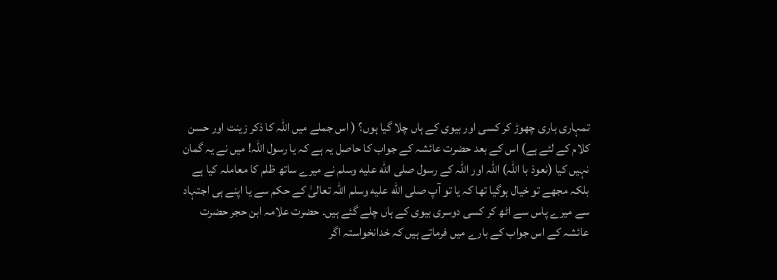تمہاری باری چھوڑ کر کسی اور بیوی کے ہاں چلا گیا ہوں؟ ( اس جملے میں اللہ کا ذکر زینت اور حسن کلام کے لئے ہے) اس کے بعد حضرت عائشہ کے جواب کا حاصل یہ ہے کہ یا رسول اللہ! میں نے یہ گمان نہیں کیا (نعوذ با اللہ) اللہ اور اللہ کے رسول صلى الله عليه وسلم نے میرے ساتھ ظلم کا معاملہ کیا ہے بلکہ مجھے تو خیال ہوگیا تھا کہ یا تو آپ صلى الله عليه وسلم اللہ تعالیٰ کے حکم سے یا اپنے ہی اجتہاد سے میرے پاس سے اٹھ کر کسی دوسری بیوی کے ہاں چلے گئے ہیں۔ حضرت علامہ ابن حجر حضرت عائشہ کے اس جواب کے بارے میں فرماتے ہیں کہ خدانخواستہ اگر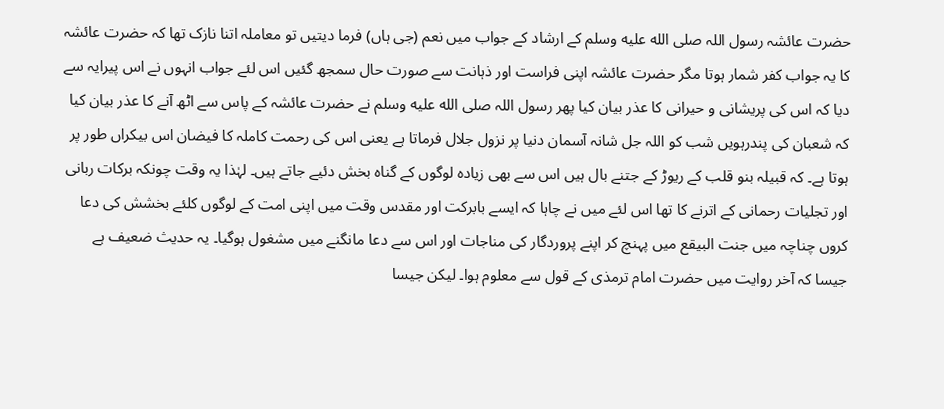حضرت عائشہ رسول اللہ صلى الله عليه وسلم کے ارشاد کے جواب میں نعم (جی ہاں) فرما دیتیں تو معاملہ اتنا نازک تھا کہ حضرت عائشہ کا یہ جواب کفر شمار ہوتا مگر حضرت عائشہ اپنی فراست اور ذہانت سے صورت حال سمجھ گئیں اس لئے جواب انہوں نے اس پیرایہ سے دیا کہ اس کی پریشانی و حیرانی کا عذر بیان کیا پھر رسول اللہ صلى الله عليه وسلم نے حضرت عائشہ کے پاس سے اٹھ آنے کا عذر بیان کیا کہ شعبان کی پندرہویں شب کو اللہ جل شانہ آسمان دنیا پر نزول جلال فرماتا ہے یعنی اس کی رحمت کاملہ کا فیضان اس بیکراں طور پر ہوتا ہے۔ کہ قبیلہ بنو قلب کے ریوڑ کے جتنے بال ہیں اس سے بھی زیادہ لوگوں کے گناہ بخش دئیے جاتے ہیں۔ لہٰذا یہ وقت چونکہ برکات ربانی اور تجلیات رحمانی کے اترنے کا تھا اس لئے میں نے چاہا کہ ایسے بابرکت اور مقدس وقت میں اپنی امت کے لوگوں کلئے بخشش کی دعا کروں چناچہ میں جنت البیقع میں پہنچ کر اپنے پروردگار کی مناجات اور اس سے دعا مانگنے میں مشغول ہوگیا۔ یہ حدیث ضعیف ہے جیسا کہ آخر روایت میں حضرت امام ترمذی کے قول سے معلوم ہوا۔ لیکن جیسا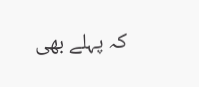کہ پہلے بھی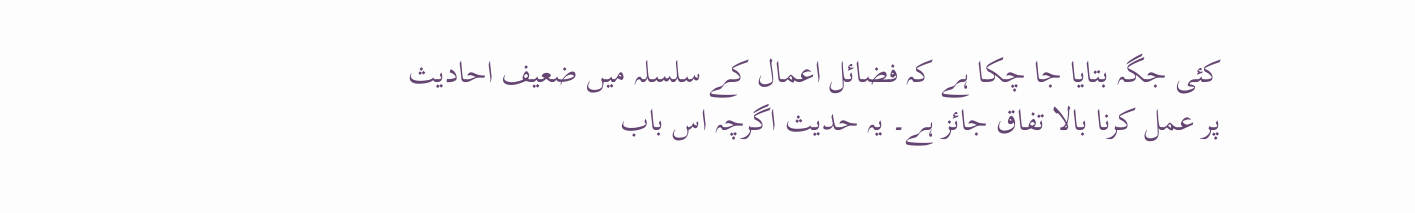کئی جگہ بتایا جا چکا ہے کہ فضائل اعمال کے سلسلہ میں ضعیف احادیث پر عمل کرنا بالا تفاق جائز ہے۔ یہ حدیث اگرچہ اس باب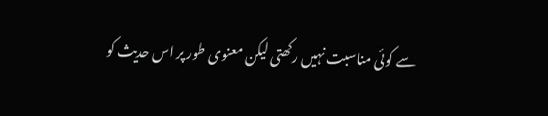سے کوئی مناسبت نہیں رکھتی لیکن معنوی طور پر اس حدیث کو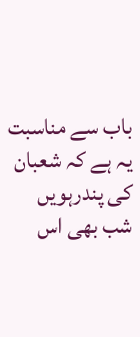باب سے مناسبت یہ ہے کہ شعبان کی پندرہویں شب بھی اس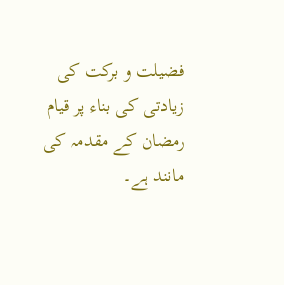فضیلت و برکت کی زیادتی کی بناء پر قیام رمضان کے مقدمہ کی مانند ہے۔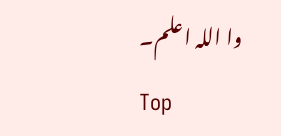وا اللہ اعلم۔
Top